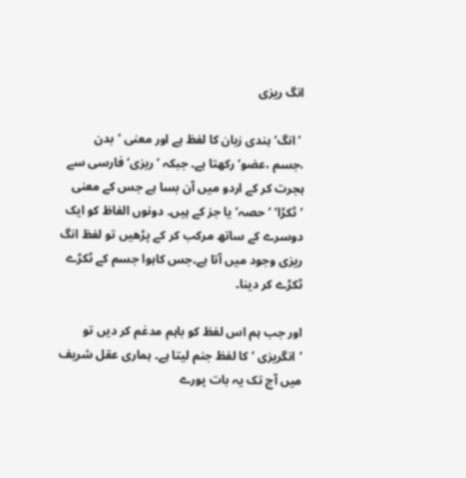انگ ریزی

 ’انگ‘ ہندی زبان کا لفظ ہے اور معنی ’بدن ،جسم ،عضو‘ رکھتا ہے۔ جبکہ ’ریزی‘ فارسی سے ہجرت کر کے اردو میں آن بسا ہے جس کے معنی ’ٹکڑا‘ ’حصہ‘ یا جز کے ہیں۔ دونوں الفاظ کو ایک دوسرے کے ساتھ مرکب کر کے پڑھیں تو لفظ انگ ریزی وجود میں آتا ہے۔جس کاہوا جسم کے ٹکڑے ٹکڑے کر دینا۔

اور جب ہم اس لفظ کو باہم مدغم کر دیں تو ’انگریزی ‘ کا لفظ جنم لیتا ہے۔ ہماری عقل شریف میں آج تک یہ بات پورے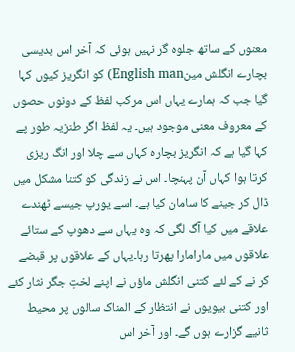معنوں کے ساتھ جلوہ گر نہیں ہوئی کہ آخر اس بدیسی بچارے انگلش مینEnglish man) کو انگریز کیوں کہا گیا جب کہ ہمارے یہاں اس مرکب لفظ کے دونوں حصوں کے معروف معنی موجود ہیں۔ یہ لفظ اگر طنزیہ طور پے کہا گیا ہے کہ انگریز بچارہ کہاں سے چلا اور انگ ریزی کرتا ہوا کہاں آن پہنچا۔ اس نے زندگی کو کتنا مشکل میں ڈال کر جینے کا سامان کیا ہے۔ اسے یورپ جیسے ٹھندے علاقے میں کیا آگ لگی کہ وہ یہاں سے دھوپ کے ستائے علاقوں میں مارامارا پھرتا رہا۔یہاں کے علاقوں پر قبضے کر نے کے لئے کتنی انگلش ماؤں نے اپنے لختِ جگر نثار کئے اور کتنی بیویوں نے انتظار کے المناک سالوں پر محیط ثانیے گزارے ہوں گے۔ اور آخر اس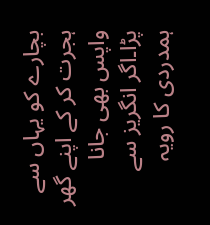بچارے کو یہاں سے ہجرت کر کے اپنے گھر واپس بھی جانا پڑا۔اگر انگریز سے ہمدردی کا رویہ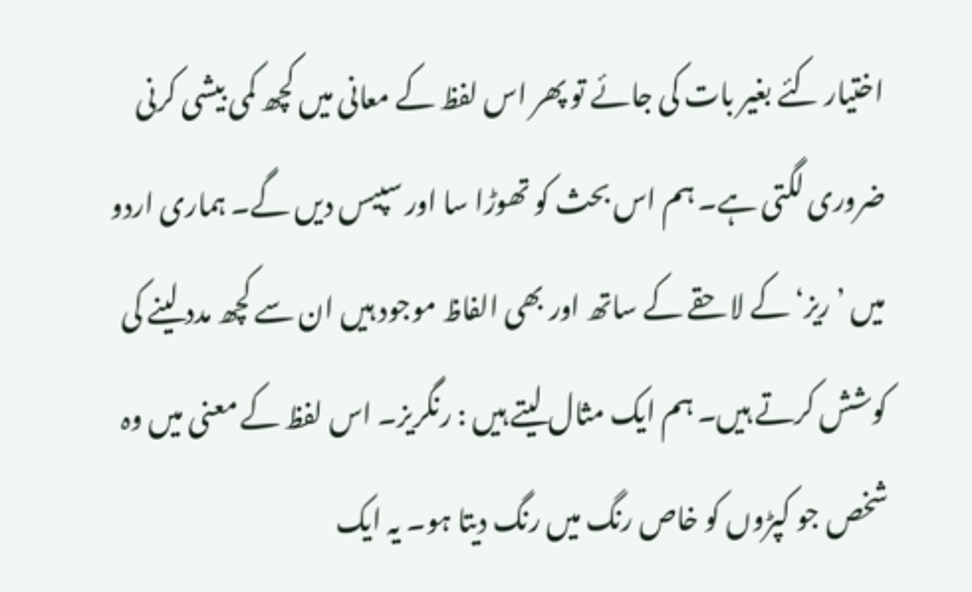اختیار کئے بغیر بات کی جائے تو پھر اس لفظ کے معانی میں کچھ کمی بیشی کرنی ضروری لگتی ہے۔ ہم اس بحث کو تھوڑا سا اور سپیس دیں گے۔ ہماری اردو میں ’ریز‘ کے لاحقے کے ساتھ اور بھی الفاظ موجود ہیں ان سے کچھ مدد لینے کی کوشش کرتے ہیں۔ ہم ایک مثال لیتے ہیں : رنگریز۔ اس لفظ کے معنی میں وہ شخص جو کپڑوں کو خاص رنگ میں رنگ دیتا ہو۔ یہ ایک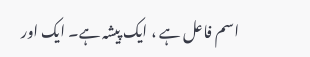اسم فاعل ہے ، ایک پیشہ ہے۔ ایک اور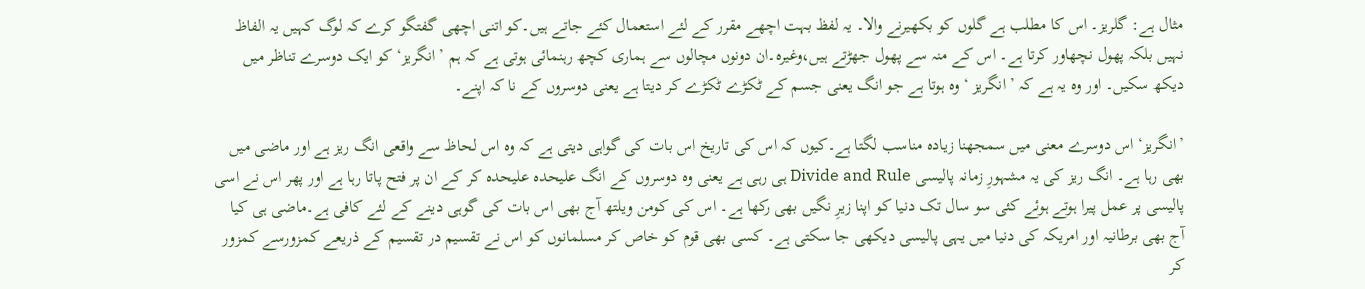مثال ہے: گلریز۔ اس کا مطلب ہے گلوں کو بکھیرنے والا۔ یہ لفظ بہت اچھے مقرر کے لئے استعمال کئے جاتے ہیں۔کو اتنی اچھی گفتگو کرے کہ لوگ کہیں یہ الفاظ نہیں بلکہ پھول نچھاور کرتا ہے۔ اس کے منہ سے پھول جھڑتے ہیں،وغیرہ۔ان دونوں مچالوں سے ہماری کچھ رہنمائی ہوتی ہے کہ ہم ’ انگریز‘ کو ایک دوسرے تناظر میں دیکھ سکیں۔ اور وہ یہ ہے کہ ’ انگریز ‘ وہ ہوتا ہے جو انگ یعنی جسم کے ٹکڑے ٹکڑے کر دیتا ہے یعنی دوسروں کے نا کہ اپنے۔

’انگریز‘ اس دوسرے معنی میں سمجھنا زیادہ مناسب لگتا ہے۔کیوں کہ اس کی تاریخ اس بات کی گواہی دیتی ہے کہ وہ اس لحاظ سے واقعی انگ ریز ہے اور ماضی میں بھی رہا ہے۔ انگ ریز کی یہ مشہورِ زمانہ پالیسی Divide and Rule ہی رہی ہے یعنی وہ دوسروں کے انگ علیحدہ علیحدہ کر کے ان پر فتح پاتا رہا ہے اور پھر اس نے اسی پالیسی پر عمل پیرا ہوتے ہوئے کئی سو سال تک دنیا کو اپنا زیرِ نگیں بھی رکھا ہے۔ اس کی کومن ویلتھ آج بھی اس بات کی گوہی دینے کے لئے کافی ہے۔ماضی ہی کیا آج بھی برطانیہ اور امریکہ کی دنیا میں یہی پالیسی دیکھی جا سکتی ہے۔ کسی بھی قوم کو خاص کر مسلمانوں کو اس نے تقسیم در تقسیم کے ذریعے کمزورسے کمزور کر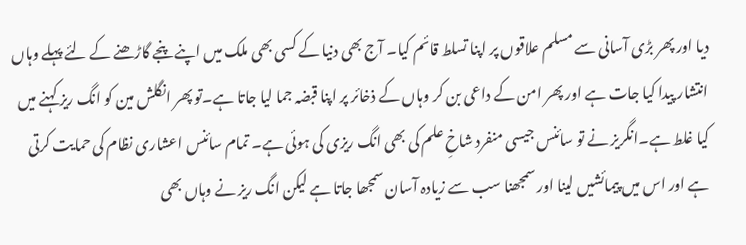دیا اور پھر بڑی آسانی سے مسلم علاقوں پر اپنا تسلط قائم کیا۔ آج بھی دنیا کے کسی بھی ملک میں اپنے پنجے گاڑھنے کے لئے پہلے وہاں انتشار پیدا کیا جات ہے اور پھر امن کے داعی بن کر وہاں کے ذخائر پر اپنا قبضہ جما لیا جاتا ہے۔تو پھر انگلش مین کو انگ ریز کہنے میں کیا غلط ہے۔انگریز نے تو سائنس جیسی منفرد شاخِ علم کی بھی انگ ریزی کی ہوئی ہے۔ تمام سائنس اعشاری نظام کی حمایت کرتی ہے اور اس میں پیمائشیں لینا اور سمجھنا سب سے زیادہ آسان سمجھا جاتا ہے لیکن انگ ریز نے وہاں بھی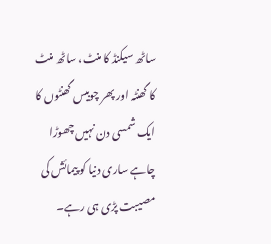ساٹھ سیکنڈ کا منٹ، ساٹھ منٹ کا گھنٹہ اور پھر چوبیس گھنٹوں کا ایک شمسی دن نہیں چھوڑا چاہے ساری دنیا کو پیمائش کی مصیبت پڑی ہی رہے۔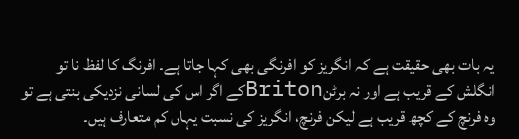یہ بات بھی حقیقت ہے کہ انگریز کو افرنگی بھی کہا جاتا ہے۔ افرنگ کا لفظ نا تو انگلش کے قریب ہے اور نہ برٹنBritonکے اگر اس کی لسانی نزدیکی بنتی ہے تو وہ فرنچ کے کچھ قریب ہے لیکن فرنچ، انگریز کی نسبت یہاں کم متعارف ہیں۔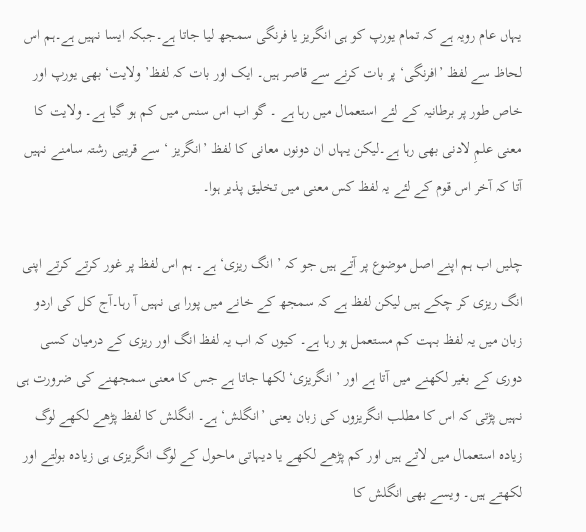یہاں عام رویہ ہے کہ تمام یورپ کو ہی انگریز یا فرنگی سمجھ لیا جاتا ہے۔جبکہ ایسا نہیں ہے۔ہم اس لحاظ سے لفظ ’افرنگی‘ پر بات کرنے سے قاصر ہیں۔ ایک اور بات کہ لفظ’ ولایت‘ بھی یورپ اور خاص طور پر برطانیہ کے لئے استعمال میں رہا ہے ۔ گو اب اس سنس میں کم ہو گیا ہے۔ ولایت کا معنی علمِ لادنی بھی رہا ہے۔لیکن یہاں ان دونوں معانی کا لفظ ’انگریز ‘ سے قریبی رشتہ سامنے نہیں آتا کہ آخر اس قوم کے لئے یہ لفظ کس معنی میں تخلیق پذیر ہوا۔

چلیں اب ہم اپنے اصل موضوع پر آتے ہیں جو کہ ’ انگ ریزی‘ ہے۔ ہم اس لفظ پر غور کرتے کرتے اپنی انگ ریزی کر چکے ہیں لیکن لفظ ہے کہ سمجھ کے خانے میں پورا ہی نہیں آ رہا۔آج کل کی اردو زبان میں یہ لفظ بہت کم مستعمل ہو رہا ہے۔ کیوں کہ اب یہ لفظ انگ اور ریزی کے درمیان کسی دوری کے بغیر لکھنے میں آتا ہے اور ’ انگریزی‘ لکھا جاتا ہے جس کا معنی سمجھنے کی ضرورت ہی نہیں پڑتی کہ اس کا مطلب انگریزوں کی زبان یعنی ’انگلش‘ ہے۔ انگلش کا لفظ پڑھے لکھے لوگ زیادہ استعمال میں لاتے ہیں اور کم پڑھے لکھے یا دیہاتی ماحول کے لوگ انگریزی ہی زیادہ بولتے اور لکھتے ہیں۔ ویسے بھی انگلش کا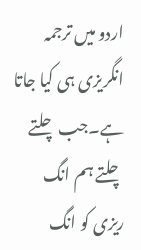اردو میں ترجمہ انگریزی ہی کیا جاتا ہے۔جب چلتے چلتے ہم انگ ریزی کو انگ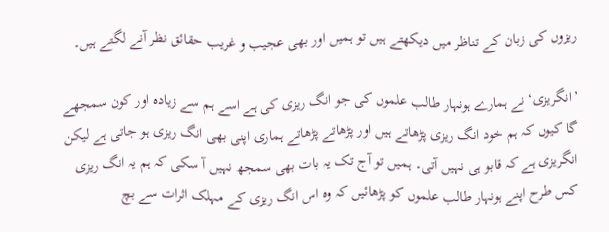ریزوں کی زبان کے تناظر میں دیکھتے ہیں تو ہمیں اور بھی عجیب و غریب حقائق نظر آنے لگتے ہیں۔

’انگریزی‘ نے ہمارے ہونہار طالب علموں کی جو انگ ریزی کی ہے اسے ہم سے زیادہ اور کون سمجھے گا کیوں کہ ہم خود انگ ریزی پڑھاتے ہیں اور پڑھاتے پڑھاتے ہماری اپنی بھی انگ ریزی ہو جاتی ہے لیکن انگریزی ہے کہ قابو ہی نہیں آتی۔ ہمیں تو آج تک یہ بات بھی سمجھ نہیں آ سکی کہ ہم یہ انگ ریزی کس طرح اپنے ہونہار طالب علموں کو پڑھائیں کہ وہ اس انگ ریزی کے مہلک اثرات سے بچ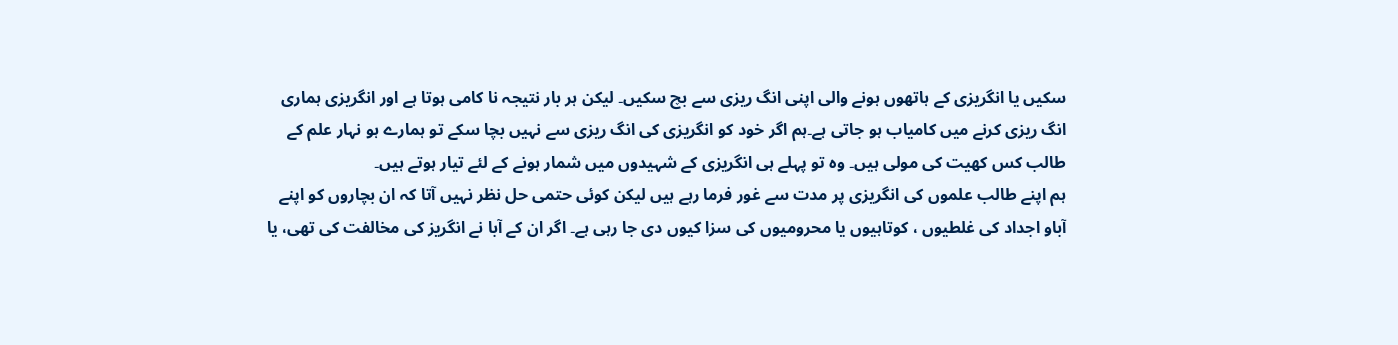سکیں یا انگریزی کے ہاتھوں ہونے والی اپنی انگ ریزی سے بچ سکیں۔ لیکن ہر بار نتیجہ نا کامی ہوتا ہے اور انگریزی ہماری انگ ریزی کرنے میں کامیاب ہو جاتی ہے۔ہم اگر خود کو انگریزی کی انگ ریزی سے نہیں بچا سکے تو ہمارے ہو نہار علم کے طالب کس کھیت کی مولی ہیں۔ وہ تو پہلے ہی انگریزی کے شہیدوں میں شمار ہونے کے لئے تیار ہوتے ہیں۔
ہم اپنے طالب علموں کی انگریزی پر مدت سے غور فرما رہے ہیں لیکن کوئی حتمی حل نظر نہیں آتا کہ ان بچاروں کو اپنے آباو اجداد کی غلطیوں ، کوتاہیوں یا محرومیوں کی سزا کیوں دی جا رہی ہے۔ اگر ان کے آبا نے انگریز کی مخالفت کی تھی، یا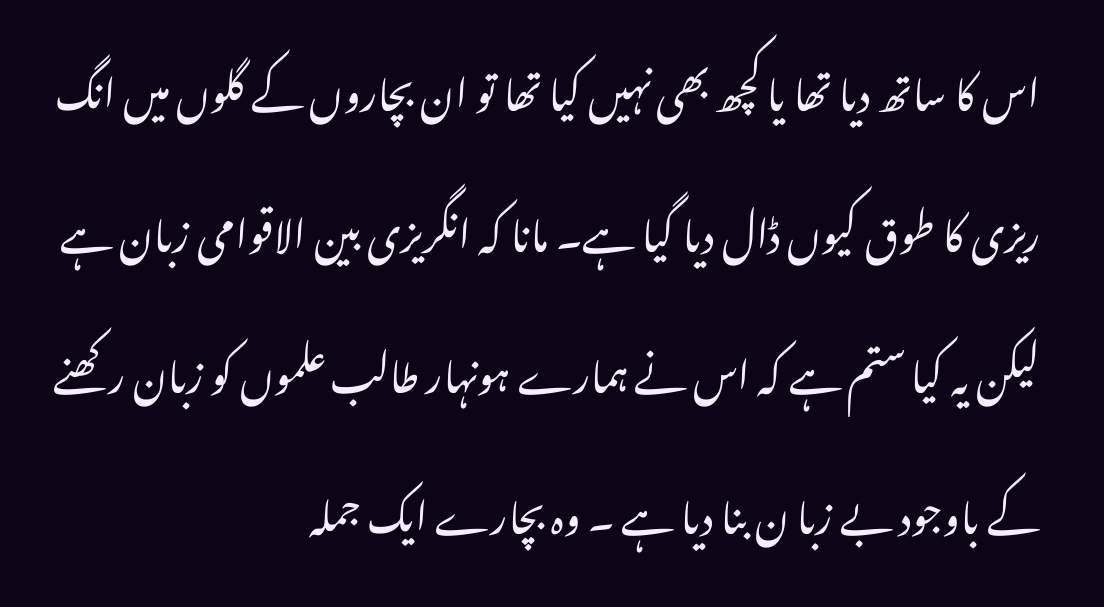اس کا ساتھ دیا تھا یا کچھ بھی نہیں کیا تھا تو ان بچاروں کے گلوں میں انگ ریزی کا طوق کیوں ڈال دیا گیا ہے۔ مانا کہ انگریزی بین الاقوامی زبان ہے لیکن یہ کیا ستم ہے کہ اس نے ہمارے ہونہار طالب علموں کو زبان رکھنے کے باوجود بے زبا ن بنا دیا ہے ۔ وہ بچارے ایک جملہ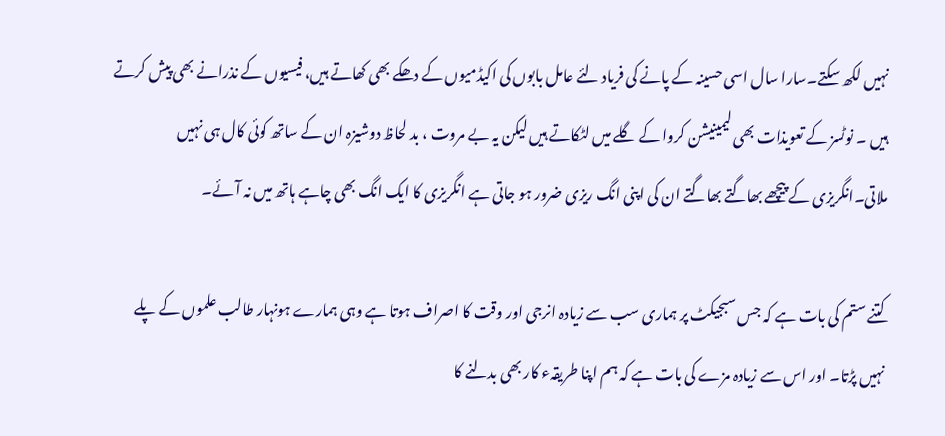نہیں لکھ سکتے۔سارا سال اسی حسینہ کے پانے کی فریاد لئے عامل بابوں کی اکیڈمیوں کے دھکے بھی کھاتے ہیں، فیسیوں کے نذرانے بھی پیش کرتے ہیں ۔ نوٹسز کے تعویذات بھی لیمینیشن کروا کے گلے میں لٹکاتے ہیں لیکن یہ بے مروت ، بد لحاظ دوشیزہ ان کے ساتھ کوئی کال ہی نہیں ملاتی۔انگریزی کے پیچھے بھاگتے بھاگتے ان کی اپنی انگ ریزی ضرور ہو جاتی ہے انگریزی کا ایک انگ بھی چاہے ہاتھ میں نہ آئے۔

کتنے ستم کی بات ہے کہ جس سبجیکٹ پر ہماری سب سے زیادہ انرجی اور وقت کا اصراف ہوتا ہے وہی ہمارے ہونہار طالب علموں کے پلے نہیں پڑتا۔ اور اس سے زیادہ مزے کی بات ہے کہ ہم اپنا طریقہء کار بھی بدلنے کا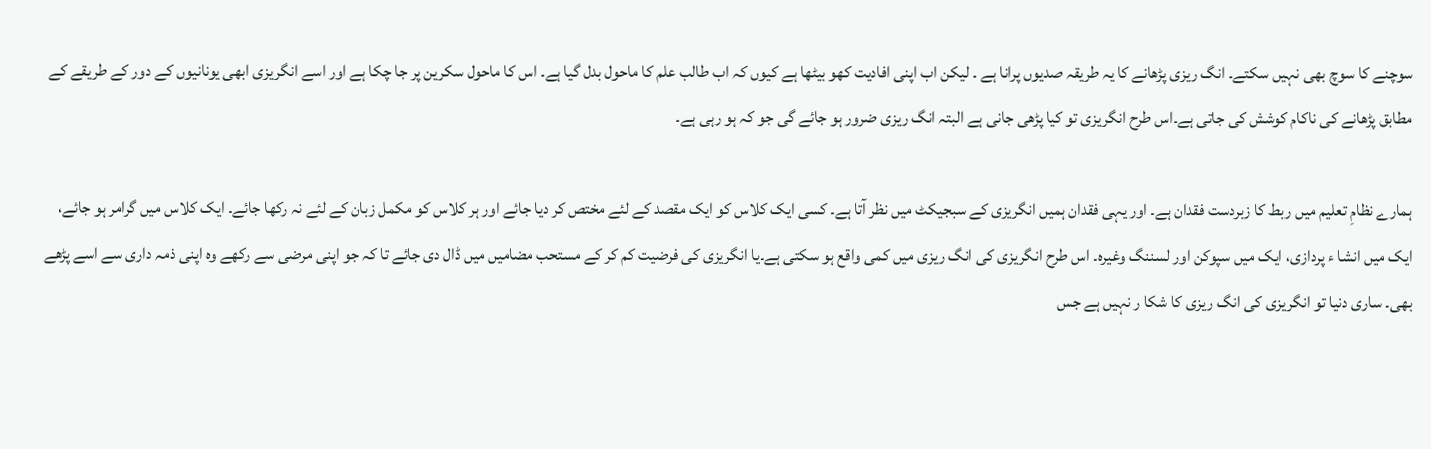سوچنے کا سوچ بھی نہیں سکتے۔ انگ ریزی پڑھانے کا یہ طریقہ صدیوں پرانا ہے ۔ لیکن اب اپنی افادیت کھو بیٹھا ہے کیوں کہ اب طالب علم کا ماحول بدل گیا ہے۔ اس کا ماحول سکرین پر جا چکا ہے اور اسے انگریزی ابھی یونانیوں کے دور کے طریقے کے مطابق پڑھانے کی ناکام کوشش کی جاتی ہے۔اس طرح انگریزی تو کیا پڑھی جانی ہے البتہ انگ ریزی ضرور ہو جائے گی جو کہ ہو رہی ہے۔

ہمارے نظامِ تعلیم میں ربط کا زبردست فقدان ہے۔ اور یہی فقدان ہمیں انگریزی کے سبجیکٹ میں نظر آتا ہے۔ کسی ایک کلاس کو ایک مقصد کے لئے مختص کر دیا جائے اور ہر کلاس کو مکمل زبان کے لئے نہ رکھا جائے۔ ایک کلاس میں گرامر ہو جائے، ایک میں انشا ء پردازی، ایک میں سپوکن اور لسننگ وغیرہ۔ اس طرح انگریزی کی انگ ریزی میں کمی واقع ہو سکتی ہے۔یا انگریزی کی فرضیت کم کر کے مستحب مضامیں میں ڈال دی جائے تا کہ جو اپنی مرضی سے رکھے وہ اپنی ذمہ داری سے اسے پڑھے بھی۔ ساری دنیا تو انگریزی کی انگ ریزی کا شکا ر نہیں ہے جس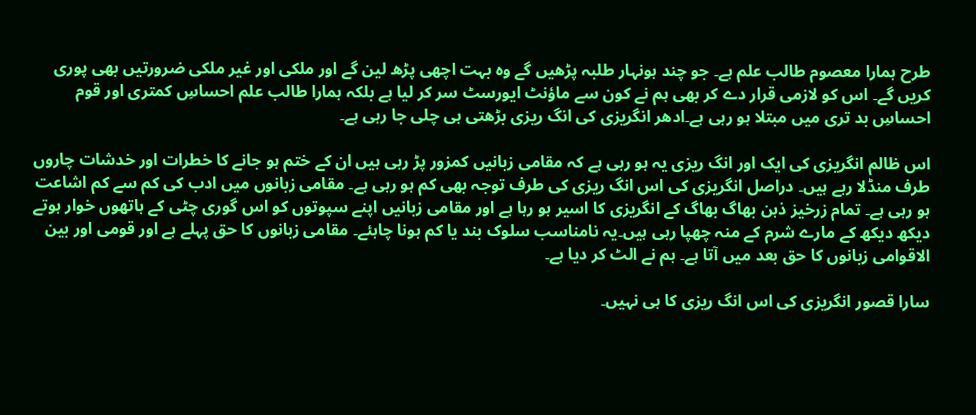طرح ہمارا معصوم طالب علم ہے۔ جو چند ہونہار طلبہ پڑھیں گے وہ بہت اچھی پڑھ لین گے اور ملکی اور غیر ملکی ضرورتیں بھی پوری کریں گے۔ اس کو لازمی قرار دے کر بھی ہم نے کون سے ماؤنٹ ایورسٹ سر کر لیا ہے بلکہ ہمارا طالب علم احساسِ کمتری اور قوم احساسِ بد تری میں مبتلا ہو رہی ہے۔ادھر انگریزی کی انگ ریزی بڑھتی ہی چلی جا رہی ہے۔

اس ظالم انگریزی کی ایک اور انگ ریزی یہ ہو رہی ہے کہ مقامی زبانیں کمزور پڑ رہی ہیں ان کے ختم ہو جانے کا خطرات اور خدشات چاروں طرف منڈلا رہے ہیں۔ دراصل انگریزی کی اس انگ ریزی کی طرف توجہ بھی کم ہو رہی ہے۔ مقامی زبانوں میں ادب کی کم سے کم اشاعت ہو رہی ہے۔ تمام زرخیز ذہن بھاگ بھاگ کے انگریزی کا اسیر ہو رہا ہے اور مقامی زبانیں اپنے سپوتوں کو اس گوری چٹی کے ہاتھوں خوار ہوتے دیکھ دیکھ کے مارے شرم کے منہ چھپا رہی ہیں۔یہ نامناسب سلوک بند یا کم ہونا چاہئے۔ مقامی زبانوں کا حق پہلے ہے اور قومی اور بین الاقوامی زبانوں کا حق بعد میں آتا ہے۔ ہم نے الٹ کر دیا ہے۔

سارا قصور انگریزی کی اس انگ ریزی کا ہی نہیں۔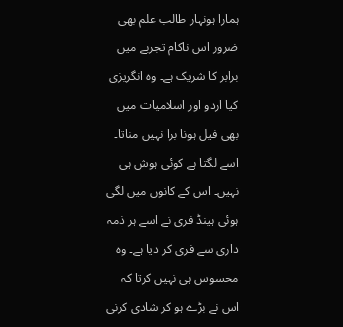ہمارا ہونہار طالب علم بھی ضرور اس ناکام تجربے میں برابر کا شریک ہے۔ وہ انگریزی کیا اردو اور اسلامیات میں بھی فیل ہونا برا نہیں مناتا۔ اسے لگتا ہے کوئی ہوش ہی نہیں۔ اس کے کانوں میں لگی ہوئی ہینڈ فری نے اسے ہر ذمہ داری سے فری کر دیا ہے۔ وہ محسوس ہی نہیں کرتا کہ اس نے بڑے ہو کر شادی کرنی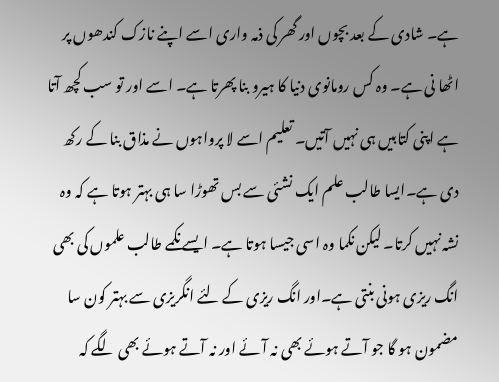ہے۔ شادی کے بعد بچوں اور گھر کی ذمہ واری اسے اپنے نازک کندھوں پر اٹھا نی ہے۔ وہ کس رومانوی دنیا کا ہیرو بنا پھرتا ہے۔ اسے اور تو سب کچھ آتا ہے اپنی کتابیں ہی نہیں آتیں۔ تعلیم اسے لا پرواہوں نے مذاق بنا کے رکھ دی ہے۔ایسا طالب علم ایک نشئی سے بس تھوڑا سا ہی بہتر ہوتا ہے کہ وہ نشہ نہیں کرتا۔ لیکن نکما وہ اسی جیسا ہوتا ہے۔ ایسے نکمے طالب علموں کی بھی انگ ریزی ہونی بنتی ہے۔اور انگ ریزی کے لئے انگریزی سے بہتر کون سا مضمون ہو گا جو آتے ہوئے بھی نہ آئے اور نہ آتے ہوئے بھی لگے کہ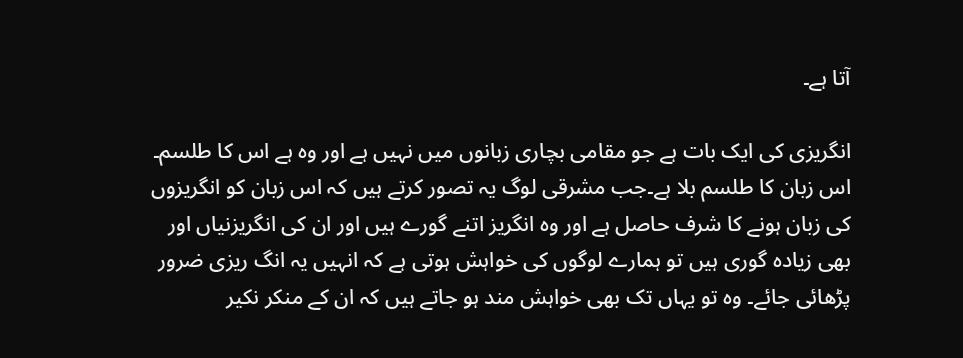آتا ہے۔

انگریزی کی ایک بات ہے جو مقامی بچاری زبانوں میں نہیں ہے اور وہ ہے اس کا طلسم۔ اس زبان کا طلسم بلا ہے۔جب مشرقی لوگ یہ تصور کرتے ہیں کہ اس زبان کو انگریزوں کی زبان ہونے کا شرف حاصل ہے اور وہ انگریز اتنے گورے ہیں اور ان کی انگریزنیاں اور بھی زیادہ گوری ہیں تو ہمارے لوگوں کی خواہش ہوتی ہے کہ انہیں یہ انگ ریزی ضرور پڑھائی جائے۔ وہ تو یہاں تک بھی خواہش مند ہو جاتے ہیں کہ ان کے منکر نکیر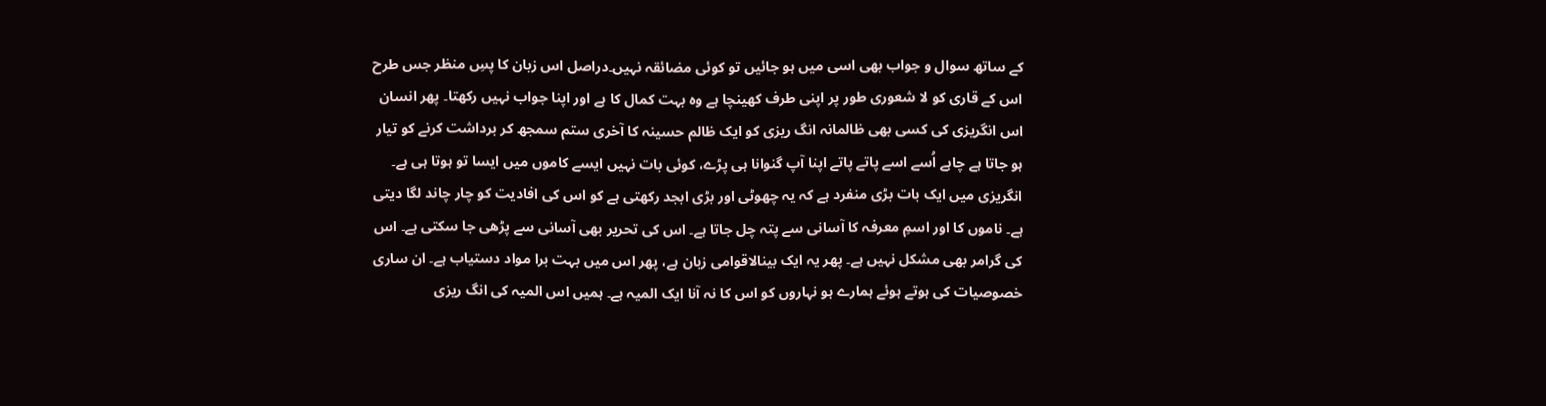کے ساتھ سوال و جواب بھی اسی میں ہو جائیں تو کوئی مضائقہ نہیں۔دراصل اس زبان کا پسِ منظر جس طرح اس کے قاری کو لا شعوری طور پر اپنی طرف کھینچا ہے وہ بہت کمال کا ہے اور اپنا جواب نہیں رکھتا۔ پھر انسان اس انگریزی کی کسی بھی ظالمانہ انگ ریزی کو ایک ظالم حسینہ کا آخری ستم سمجھ کر برداشت کرنے کو تیار ہو جاتا ہے چاہے اُسے اسے پاتے پاتے اپنا آپ گنوانا ہی پڑے، کوئی بات نہیں ایسے کاموں میں ایسا تو ہوتا ہی ہے۔
انگریزی میں ایک بات بڑی منفرد ہے کہ یہ چھوٹی اور بڑی ابجد رکھتی ہے کو اس کی افادیت کو چار چاند لگا دیتی ہے۔ ناموں کا اور اسمِ معرفہ کا آسانی سے پتہ چل جاتا ہے۔ اس کی تحریر بھی آسانی سے پڑھی جا سکتی ہے۔ اس کی گرامر بھی مشکل نہیں ہے۔ پھر یہ ایک بینالاقوامی زبان ہے، پھر اس میں بہت برا مواد دستیاب ہے۔ ان ساری خصوصیات کی ہوتے ہوئے ہمارے ہو نہاروں کو اس کا نہ آنا ایک المیہ ہے۔ ہمیں اس المیہ کی انگ ریزی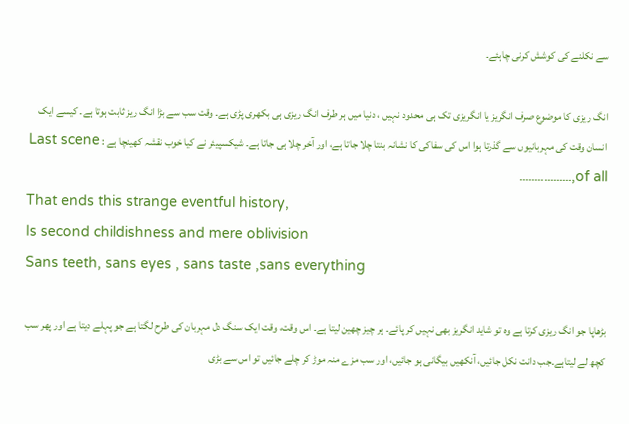سے نکلنے کی کوشش کرنی چاہئے۔

انگ ریزی کا موضوع صرف انگریز یا انگریزی تک ہی محدود نہیں ، دنیا میں ہر طرف انگ ریزی ہی بکھری پڑی ہے۔ وقت سب سے بڑا انگ ریز ثابت ہوتا ہے۔ کیسے ایک انسان وقت کی مہربانیوں سے گذرتا ہوا اس کی سفاکی کا نشانہ بنتا چلا جاتا ہے، اور آخر چلا ہی جاتا ہے۔ شیکسپیئر نے کیا خوب نقشہ کھینچا ہے : Last scene of all,۔۔۔۔۔۔۔۔۔۔۔۔۔۔۔۔۔
That ends this strange eventful history,
Is second childishness and mere oblivision
Sans teeth, sans eyes , sans taste ,sans everything

بڑھاپا جو انگ ریزی کرتا ہے وہ تو شاید انگریز بھی نہیں کر پائے۔ ہر چیز چھین لیتا ہے۔ اس وقت، وقت ایک سنگ دل مہربان کی طرح لگتا ہے جو پہلے دیتا ہے اور پھر سب کچھ لے لیتاہے۔جب دانت نکل جائیں، آنکھیں بیگانی ہو جائیں، اور سب مزے منہ موڑ کر چلے جائیں تو اس سے بڑی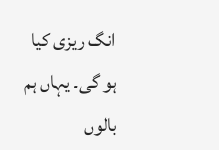انگ ریزی کیا ہو گی۔ یہاں ہم بالوں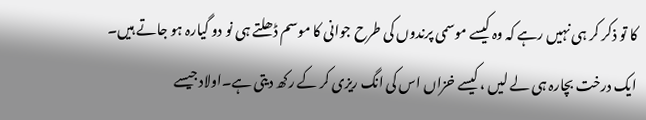کا تو ذکر کر ہی نہیں رہے کہ وہ کیسے موسمی پرندوں کی طرح جوانی کا موسم ڈھلتے ہی نو دو گیارہ ہو جاتے ہیں۔
ایک درخت بچارہ ہی لے لیں ، کیسے خزاں اس کی انگ ریزی کر کے رکھ دیتی ہے۔اولاد جیسے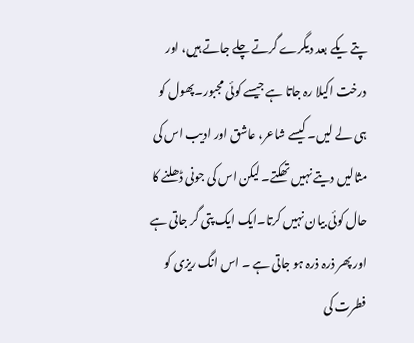پتے یکے بعد دیگرے گرتے چلے جاتے ہیں، اور درخت اکیلا رہ جاتا ہے جیسے کوئی مجبور۔پھول کو ہی لے لیں۔ کیسے شاعر، عاشق اور ادیب اس کی مثالیں دیتے نہیں تھکتے۔ لیکن اس کی جونی ڈھلنے کا حال کوئی بیان نہیں کرتا۔ایک ایک پتی گر جاتی ہے اور پھر ذرہ ذرہ ہو جاتی ہے ۔ اس انگ ریزی کو فطرت کی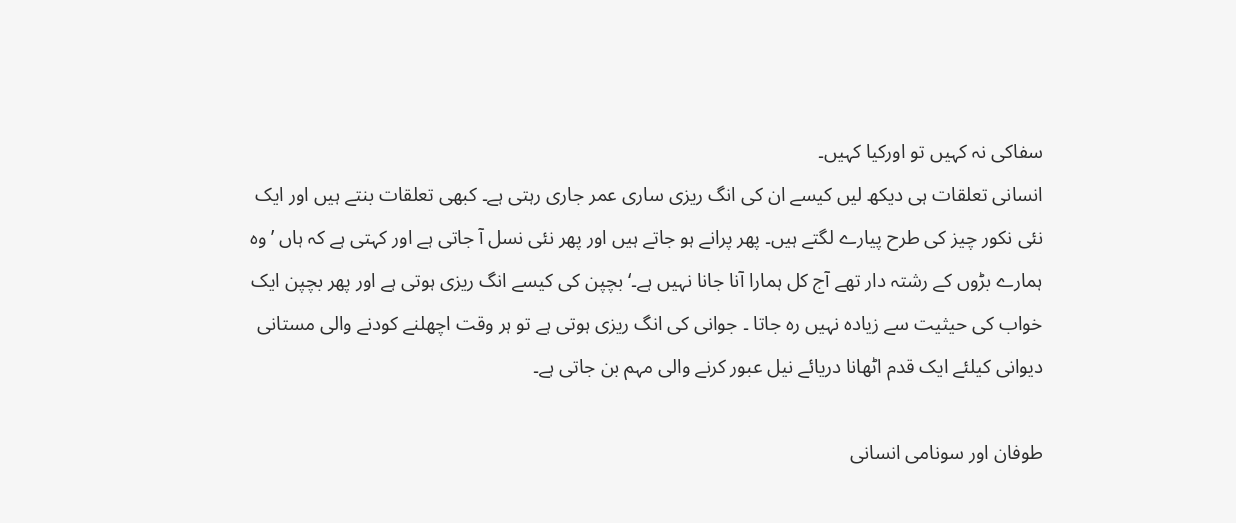سفاکی نہ کہیں تو اورکیا کہیں۔
انسانی تعلقات ہی دیکھ لیں کیسے ان کی انگ ریزی ساری عمر جاری رہتی ہے۔ کبھی تعلقات بنتے ہیں اور ایک نئی نکور چیز کی طرح پیارے لگتے ہیں۔ پھر پرانے ہو جاتے ہیں اور پھر نئی نسل آ جاتی ہے اور کہتی ہے کہ ہاں ’ وہ ہمارے بڑوں کے رشتہ دار تھے آج کل ہمارا آنا جانا نہیں ہے۔‘ بچپن کی کیسے انگ ریزی ہوتی ہے اور پھر بچپن ایک خواب کی حیثیت سے زیادہ نہیں رہ جاتا ۔ جوانی کی انگ ریزی ہوتی ہے تو ہر وقت اچھلنے کودنے والی مستانی دیوانی کیلئے ایک قدم اٹھانا دریائے نیل عبور کرنے والی مہم بن جاتی ہے۔

طوفان اور سونامی انسانی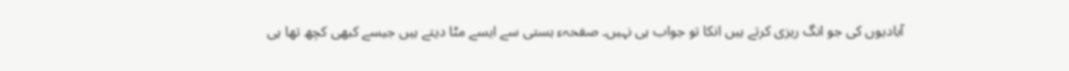آبادیوں کی جو انگ ریزی کرتے ہیں انکا تو جواب ہی نہیں۔ صفحہء ہستی سے ایسے مٹا دیتے ہیں جیسے کبھی کچھ تھا ہی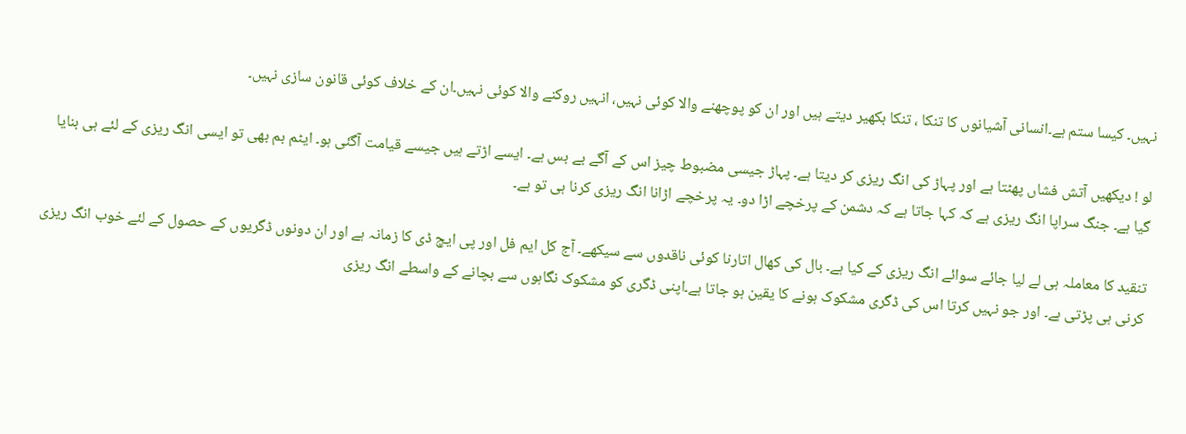نہیں۔ کیسا ستم ہے۔انسانی آشیانوں کا تنکا ، تنکا بکھیر دیتے ہیں اور ان کو پوچھنے والا کوئی نہیں، انہیں روکنے والا کوئی نہیں۔ان کے خلاف کوئی قانون سازی نہیں۔

لو ! دیکھیں آتش فشاں پھٹتا ہے اور پہاڑ کی انگ ریزی کر دیتا ہے۔ پہاڑ جیسی مضبوط چیز اس کے آگے بے بس ہے۔ ایسے اڑتے ہیں جیسے قیامت آگئی ہو۔ ایٹم بم بھی تو ایسی انگ ریزی کے لئے ہی بنایا گیا ہے۔ جنگ سراپا انگ ریزی ہے کہ کہا جاتا ہے کہ دشمن کے پرخچے اڑا دو۔ یہ پرخچے اڑانا انگ ریزی کرنا ہی تو ہے۔

تنقید کا معاملہ ہی لے لیا جائے سوائے انگ ریزی کے کیا ہے۔ بال کی کھال اتارنا کوئی ناقدوں سے سیکھے۔ آج کل ایم فل اور پی ایچ ڈی کا زمانہ ہے اور ان دونوں ڈگریوں کے حصول کے لئے خوب انگ ریزی کرنی ہی پڑتی ہے۔ اور جو نہیں کرتا اس کی ڈگری مشکوک ہونے کا یقین ہو جاتا ہے۔اپنی ڈگری کو مشکوک نگاہوں سے بچانے کے واسطے انگ ریزی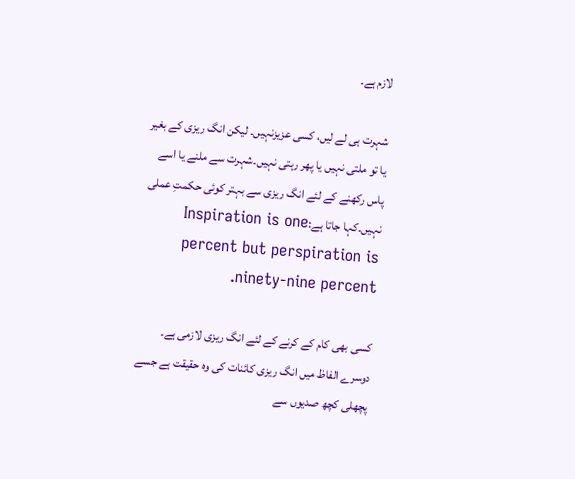لازم ہے۔

شہرت ہی لے لیں، کسی عزیزنہیں۔ لیکن انگ ریزی کے بغیر یا تو ملتی نہیں یا پھر رہتی نہیں۔شہرت سے ملنے یا اسے پاس رکھنے کے لئے انگ ریزی سے بہتر کوئی حکمتِ عملی نہیں۔کہا جاتا ہے:Inspiration is one percent but perspiration is ninety-nine percent.

کسی بھی کام کے کرنے کے لئے انگ ریزی لازمی ہے۔ دوسرے الفاظ میں انگ ریزی کائنات کی وہ حقیقت ہے جسے پچھلی کچھ صدیوں سے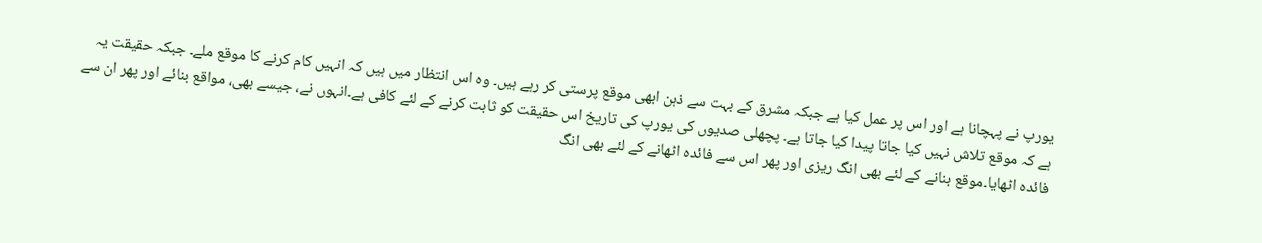یورپ نے پہچانا ہے اور اس پر عمل کیا ہے جبکہ مشرق کے بہت سے ذہن ابھی موقع پرستی کر رہے ہیں۔ وہ اس انتظار میں ہیں کہ انہیں کام کرنے کا موقع ملے۔ جبکہ حقیقت یہ ہے کہ موقع تلاش نہیں کیا جاتا پیدا کیا جاتا ہے۔ پچھلی صدیوں کی یورپ کی تاریخ اس حقیقت کو ثابت کرنے کے لئے کافی ہے۔انہوں نے، جیسے بھی، مواقع بنائے اور پھر ان سے فائدہ اٹھایا۔موقع بنانے کے لئے بھی انگ ریزی اور پھر اس سے فائدہ اٹھانے کے لئے بھی انگ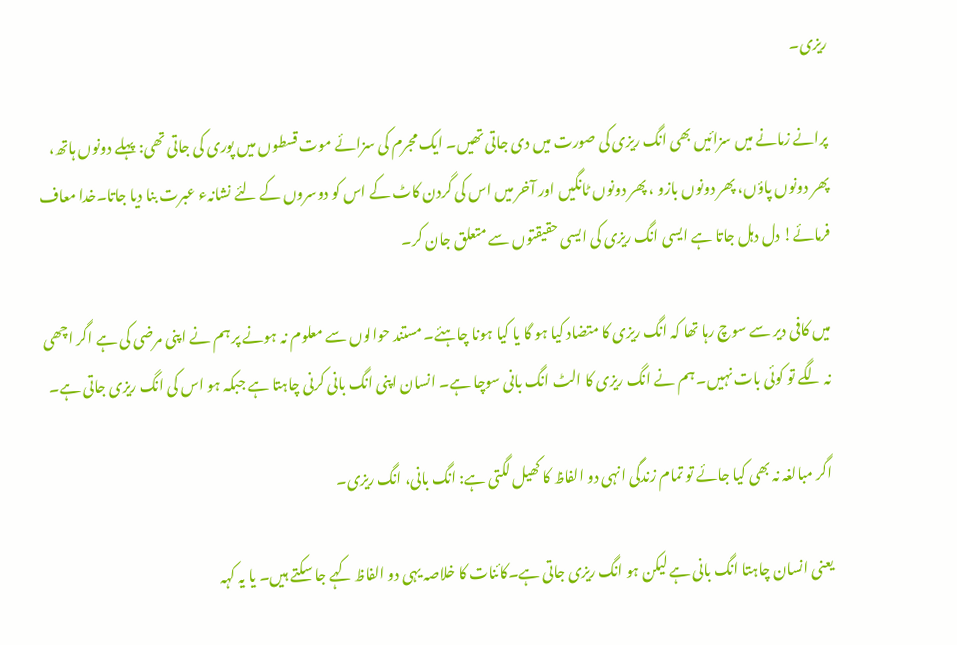ریزی۔

پرانے زمانے میں سزائیں بھی انگ ریزی کی صورت میں دی جاتی تھیں۔ ایک مجرم کی سزائے موت قسطوں میں پوری کی جاتی تھی: پہلے دونوں ہاتھ، پھر دونوں پاؤں، پھر دونوں بازو ، پھر دونوں ٹانگیں اور آخر میں اس کی گردن کاٹ کے اس کو دوسروں کے لئے نشانہء عبرت بنا دیا جاتا۔خدا معاف فرمائے! دل دہل جاتا ہے ایسی انگ ریزی کی ایسی حقیقتوں سے متعلق جان کر۔

میں کافی دیر سے سوچ رہا تھا کہ انگ ریزی کا متضاد کیا ہو گا یا کیا ہونا چاہئے۔ مستند حوالوں سے معلوم نہ ہونے پر ہم نے اپنی مرضی کی ہے اگر اچھی نہ لگے تو کوئی بات نہیں۔ ہم نے انگ ریزی کا الٹ انگ بانی سوچا ہے۔ انسان اپنی انگ بانی کرنی چاہتا ہے جبکہ ہو اس کی انگ ریزی جاتی ہے۔

اگر مبالغہ نہ بھی کیا جائے تو تمام زندگی انہی دو الفاظ کا کھیل لگتی ہے: انگ بانی، انگ ریزی۔

یعنی انسان چاہتا انگ بانی ہے لیکن ہو انگ ریزی جاتی ہے۔کائنات کا خلاصہ یہی دو الفاظ کہے جا سکتے ہیں۔ یا یہ کہہ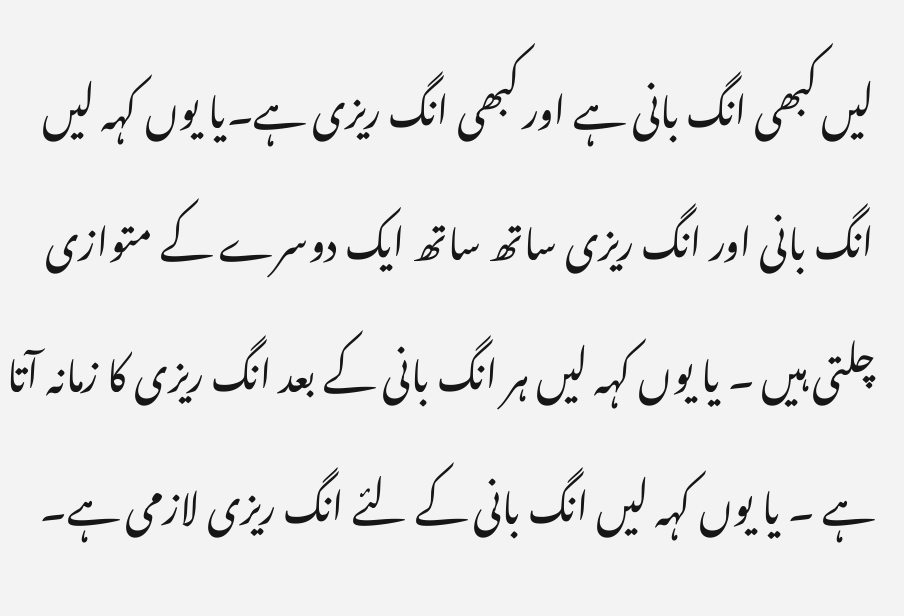لیں کبھی انگ بانی ہے اور کبھی انگ ریزی ہے۔یا یوں کہہ لیں انگ بانی اور انگ ریزی ساتھ ساتھ ایک دوسرے کے متوازی چلتی ہیں ۔ یا یوں کہہ لیں ہر انگ بانی کے بعد انگ ریزی کا زمانہ آتا ہے ۔ یا یوں کہہ لیں انگ بانی کے لئے انگ ریزی لازمی ہے۔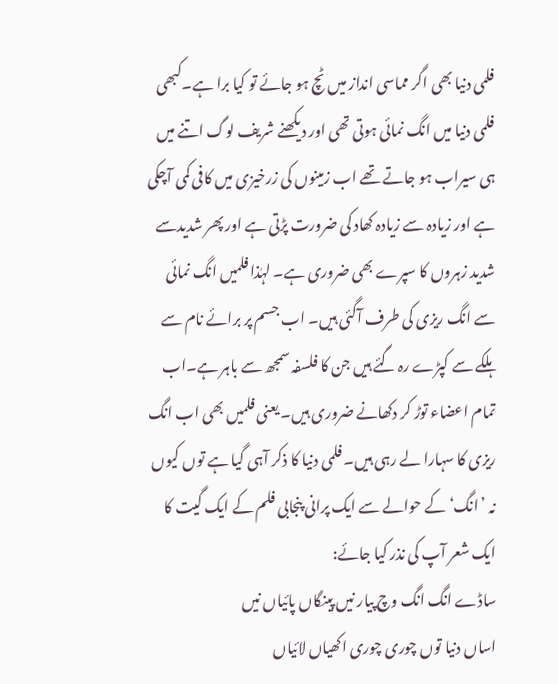فلمی دنیا بھی اگر مماسی انداز میں ٹچ ہو جائے تو کیا برا ہے۔کبھی فلمی دنیا میں انگ نمائی ہوتی تھی اور دیکھنے شریف لوگ اتنے میں ہی سیراب ہو جاتے تھے اب زمینوں کی زرخیزی میں کافی کمی آچکی ہے اور زیادہ سے زیادہ کھاد کی ضرورت پڑتی ہے اور پھر شدیدسے شدید زہروں کا سپرے بھی ضروری ہے۔ لہٰذا فلمیں انگ نمائی سے انگ ریزی کی طرف آگئی ہیں۔ اب جسم پر برائے نام سے ہلکے سے کپڑے رہ گئے ہیں جن کا فلسفہ سمجھ سے باہر ہے۔اب تمام اعضاء توڑ کر دکھانے ضروری ہیں۔ یعنی فلمیں بھی اب انگ ریزی کا سہارا لے رہی ہیں۔ فلمی دنیا کا ذکر آہی گیا ہے توں کیوں نہ ’انگ‘کے حوالے سے ایک پرانی پنجابی فلم کے ایک گیت کا ایک شعر آپ کی نذر کیا جائے:
ساڈے انگ انگ وچ پیار نیں پینگاں پائیاں نیں
اساں دنیا توں چوری چوری اکھیاں لائیاں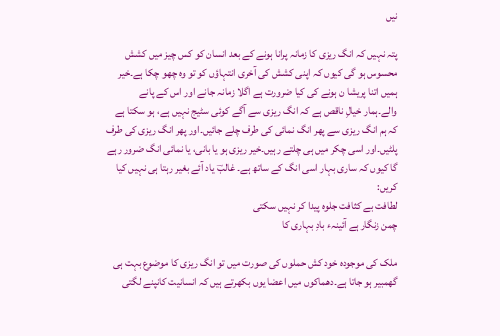نیں

پتہ نہیں کہ انگ ریزی کا زمانہ پرانا ہونے کے بعد انسان کو کس چیز میں کشش محسوس ہو گی کیوں کہ اپنی کشش کی آخری انتہاؤں کو تو وہ چھو چکا ہے۔خیر ہمیں اتنا پریشا ن ہونے کی کیا ضرورت ہے اگلا زمانہ جانے اور اس کے پانے والے۔ہمار خیالِ ناقص ہے کہ انگ ریزی سے آگے کوئی سٹیج نہیں ہے، ہو سکتا ہے کہ ہم انگ ریزی سے پھر انگ نمائی کی طرف چلے جائیں۔اور پھر انگ ریزی کی طرف پلٹیں۔اور اسی چکر میں ہی چلتے رہیں۔خیر ریزی ہو یا بانی، یا نمائی انگ ضرور رہے گا کیوں کہ ساری بہار اسی انگ کے ساتھ ہے۔ غالبؔ یاد آئے بغیر رہتا ہی نہیں کیا کریں:
لطافت بے کثافت جلوہ پیدا کر نہیں سکتی
چمن زنگار ہے آئینہء بادِ بہاری کا

ملک کی موجودہ خود کش حملوں کی صورت میں تو انگ ریزی کا موضوع بہت ہی گھمبیر ہو جاتا ہے۔دھماکوں میں اعضا یوں بکھرتے ہیں کہ انسانیت کانپنے لگتی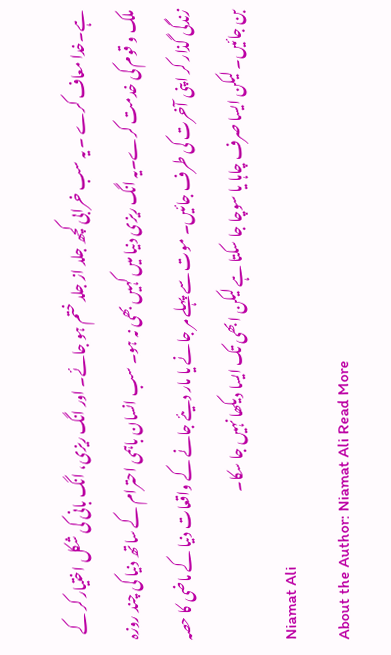ہے۔خدا معاف کرے ۔ یہ سب خرابی کچھ جلد از جلد ختم ہو جائے۔ اور انگ ریزی، انگ بانی کی شکل اختیار کر کے ملک و قوم کی خدمت کرے۔یہ انگ ریزی دنیا میں کہیں بھی نہ ہو۔ سب انسان باہمی احترام کے ساتھ دنیا کی چند روزہ زندگی گذار کر اپنی آخرت کی طرف جائیں۔ موت سے پہلے مر جانے یا مار دیئے جانے کے واقعات دنیا کے ماضی کا حصہ بن جائیں۔ لیکن ایسا صرف چاہا یا سوچا جا سکتا ہے لیکن ابھی تک ایسا دیکھا نہیں جا سکا۔
Niamat Ali
About the Author: Niamat Ali Read More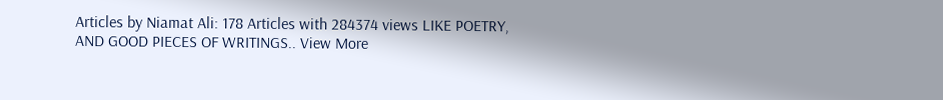Articles by Niamat Ali: 178 Articles with 284374 views LIKE POETRY, AND GOOD PIECES OF WRITINGS.. View More